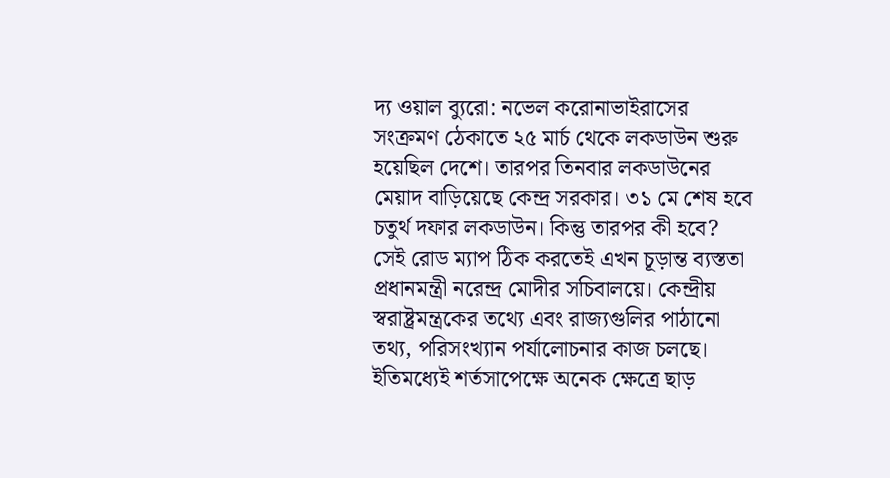দ্য ওয়াল ব্যুরো: নভেল করোনাভাইরাসের সংক্রমণ ঠেকাতে ২৫ মার্চ থেকে লকডাউন শুরু হয়েছিল দেশে। তারপর তিনবার লকডাউনের মেয়াদ বাড়িয়েছে কেন্দ্র সরকার। ৩১ মে শেষ হবে চতুর্থ দফার লকডাউন। কিন্তু তারপর কী হবে?
সেই রোড ম্যাপ ঠিক করতেই এখন চূড়ান্ত ব্যস্ততা প্রধানমন্ত্রী নরেন্দ্র মোদীর সচিবালয়ে। কেন্দ্রীয় স্বরাষ্ট্রমন্ত্রকের তথ্যে এবং রাজ্যগুলির পাঠানো তথ্য, পরিসংখ্যান পর্যালোচনার কাজ চলছে।
ইতিমধ্যেই শর্তসাপেক্ষে অনেক ক্ষেত্রে ছাড়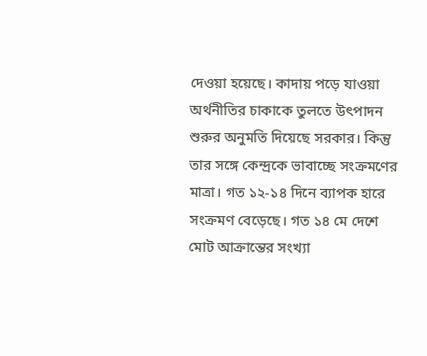দেওয়া হয়েছে। কাদায় পড়ে যাওয়া অর্থনীতির চাকাকে তুলতে উৎপাদন শুরুর অনুমতি দিয়েছে সরকার। কিন্তু তার সঙ্গে কেন্দ্রকে ভাবাচ্ছে সংক্রমণের মাত্রা। গত ১২-১৪ দিনে ব্যাপক হারে সংক্রমণ বেড়েছে। গত ১৪ মে দেশে মোট আক্রান্তের সংখ্যা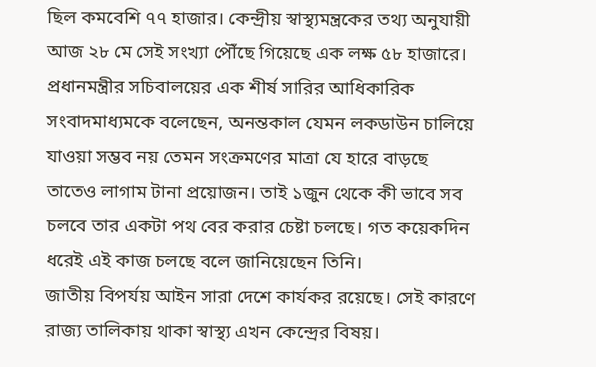ছিল কমবেশি ৭৭ হাজার। কেন্দ্রীয় স্বাস্থ্যমন্ত্রকের তথ্য অনুযায়ী আজ ২৮ মে সেই সংখ্যা পৌঁছে গিয়েছে এক লক্ষ ৫৮ হাজারে।
প্রধানমন্ত্রীর সচিবালয়ের এক শীর্ষ সারির আধিকারিক সংবাদমাধ্যমকে বলেছেন, অনন্তকাল যেমন লকডাউন চালিয়ে যাওয়া সম্ভব নয় তেমন সংক্রমণের মাত্রা যে হারে বাড়ছে তাতেও লাগাম টানা প্রয়োজন। তাই ১জুন থেকে কী ভাবে সব চলবে তার একটা পথ বের করার চেষ্টা চলছে। গত কয়েকদিন ধরেই এই কাজ চলছে বলে জানিয়েছেন তিনি।
জাতীয় বিপর্যয় আইন সারা দেশে কার্যকর রয়েছে। সেই কারণে রাজ্য তালিকায় থাকা স্বাস্থ্য এখন কেন্দ্রের বিষয়।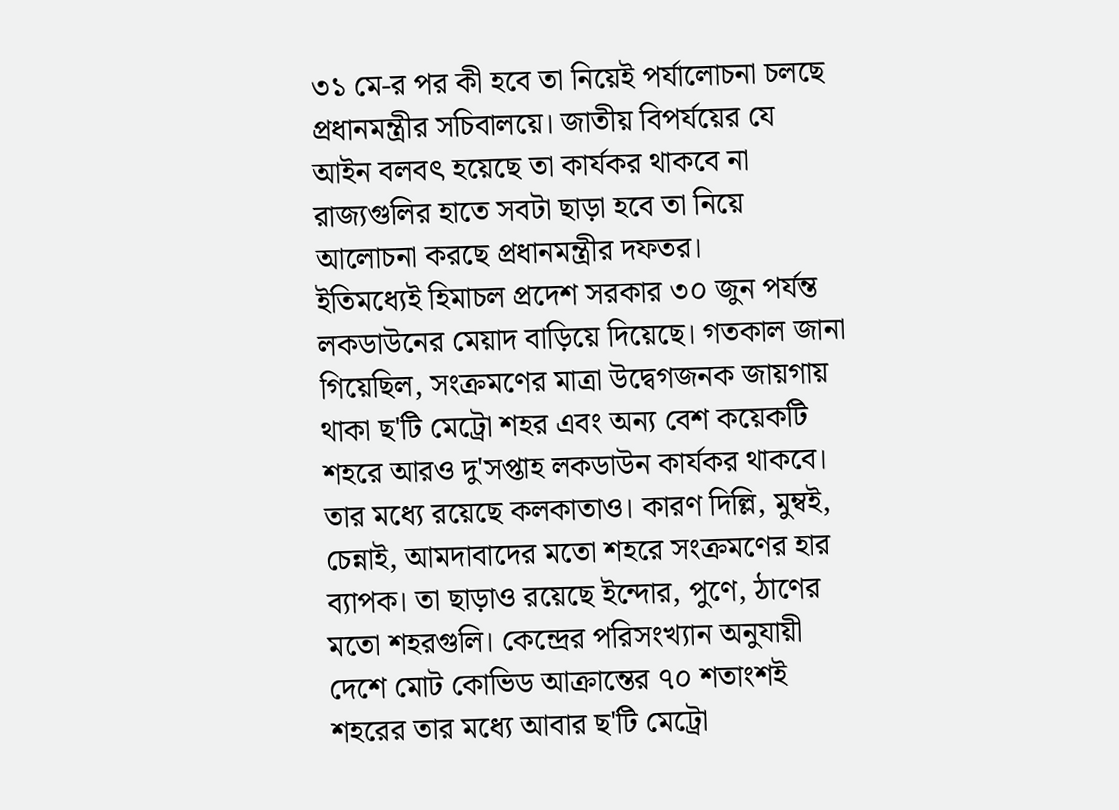৩১ মে-র পর কী হবে তা নিয়েই পর্যালোচনা চলছে প্রধানমন্ত্রীর সচিবালয়ে। জাতীয় বিপর্যয়ের যে আইন বলবৎ হয়েছে তা কার্যকর থাকবে না রাজ্যগুলির হাতে সবটা ছাড়া হবে তা নিয়ে আলোচনা করছে প্রধানমন্ত্রীর দফতর।
ইতিমধ্যেই হিমাচল প্রদেশ সরকার ৩০ জুন পর্যন্ত লকডাউনের মেয়াদ বাড়িয়ে দিয়েছে। গতকাল জানা গিয়েছিল, সংক্রমণের মাত্রা উদ্বেগজনক জায়গায় থাকা ছ'টি মেট্রো শহর এবং অন্য বেশ কয়েকটি শহরে আরও দু'সপ্তাহ লকডাউন কার্যকর থাকবে। তার মধ্যে রয়েছে কলকাতাও। কারণ দিল্লি, মুম্বই, চেন্নাই, আমদাবাদের মতো শহরে সংক্রমণের হার ব্যাপক। তা ছাড়াও রয়েছে ইন্দোর, পুণে, ঠাণের মতো শহরগুলি। কেন্দ্রের পরিসংখ্যান অনুযায়ী দেশে মোট কোভিড আক্রান্তের ৭০ শতাংশই শহরের তার মধ্যে আবার ছ'টি মেট্রো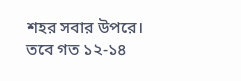শহর সবার উপরে।
তবে গত ১২-১৪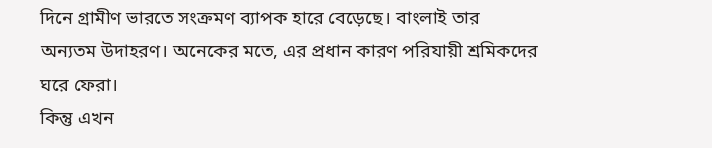দিনে গ্রামীণ ভারতে সংক্রমণ ব্যাপক হারে বেড়েছে। বাংলাই তার অন্যতম উদাহরণ। অনেকের মতে, এর প্রধান কারণ পরিযায়ী শ্রমিকদের ঘরে ফেরা।
কিন্তু এখন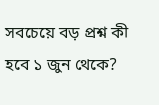সবচেয়ে বড় প্রশ্ন কী হবে ১ জুন থেকে?